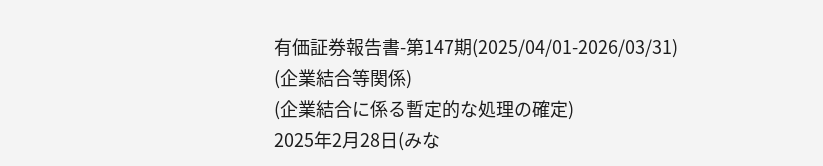有価証券報告書-第147期(2025/04/01-2026/03/31)
(企業結合等関係)
(企業結合に係る暫定的な処理の確定)
2025年2月28日(みな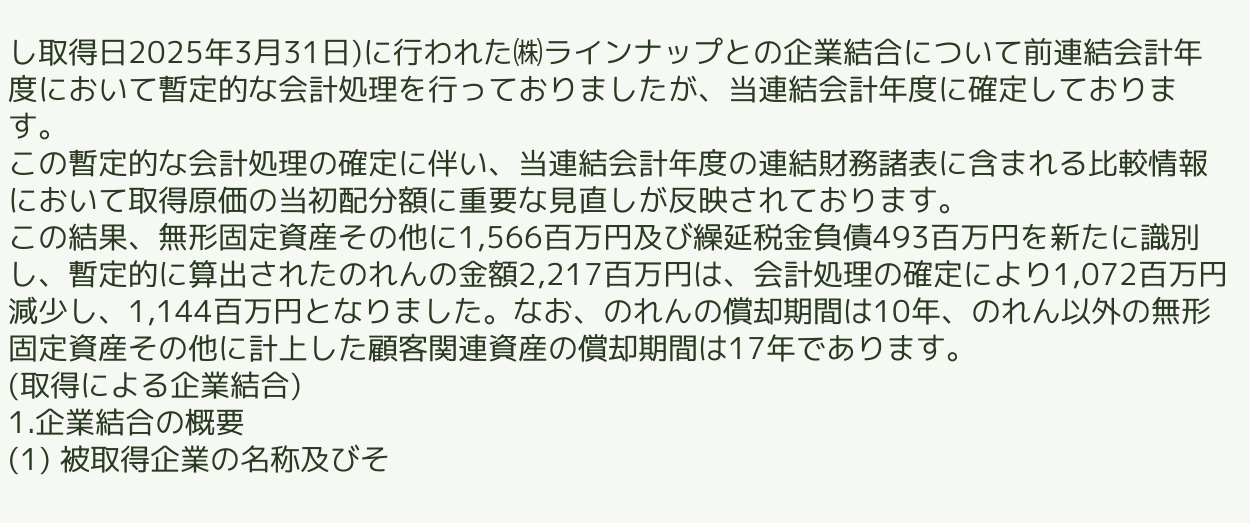し取得日2025年3月31日)に行われた㈱ラインナップとの企業結合について前連結会計年度において暫定的な会計処理を行っておりましたが、当連結会計年度に確定しております。
この暫定的な会計処理の確定に伴い、当連結会計年度の連結財務諸表に含まれる比較情報において取得原価の当初配分額に重要な見直しが反映されております。
この結果、無形固定資産その他に1,566百万円及び繰延税金負債493百万円を新たに識別し、暫定的に算出されたのれんの金額2,217百万円は、会計処理の確定により1,072百万円減少し、1,144百万円となりました。なお、のれんの償却期間は10年、のれん以外の無形固定資産その他に計上した顧客関連資産の償却期間は17年であります。
(取得による企業結合)
1.企業結合の概要
(1) 被取得企業の名称及びそ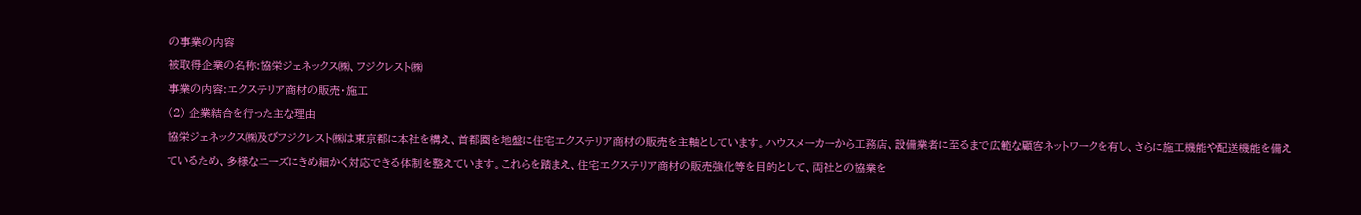の事業の内容
被取得企業の名称:協栄ジェネックス㈱、フジクレスト㈱
事業の内容:エクステリア商材の販売・施工
(2) 企業結合を行った主な理由
協栄ジェネックス㈱及びフジクレスト㈱は東京都に本社を構え、首都圏を地盤に住宅エクステリア商材の販売を主軸としています。ハウスメーカーから工務店、設備業者に至るまで広範な顧客ネットワークを有し、さらに施工機能や配送機能を備えているため、多様なニーズにきめ細かく対応できる体制を整えています。これらを踏まえ、住宅エクステリア商材の販売強化等を目的として、両社との協業を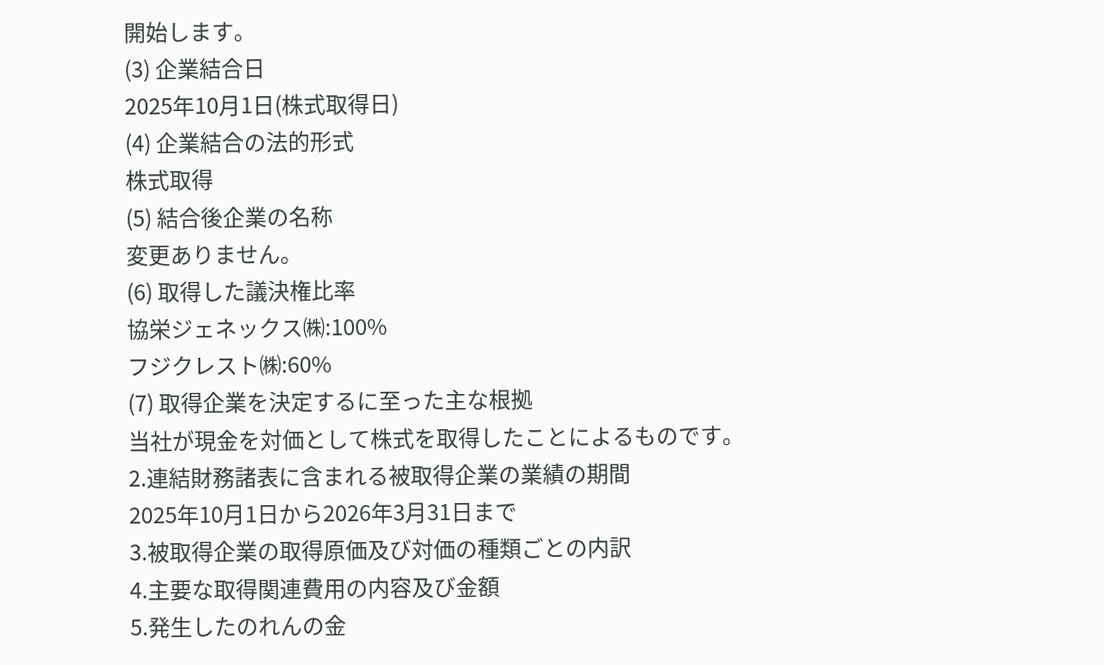開始します。
(3) 企業結合日
2025年10月1日(株式取得日)
(4) 企業結合の法的形式
株式取得
(5) 結合後企業の名称
変更ありません。
(6) 取得した議決権比率
協栄ジェネックス㈱:100%
フジクレスト㈱:60%
(7) 取得企業を決定するに至った主な根拠
当社が現金を対価として株式を取得したことによるものです。
2.連結財務諸表に含まれる被取得企業の業績の期間
2025年10月1日から2026年3月31日まで
3.被取得企業の取得原価及び対価の種類ごとの内訳
4.主要な取得関連費用の内容及び金額
5.発生したのれんの金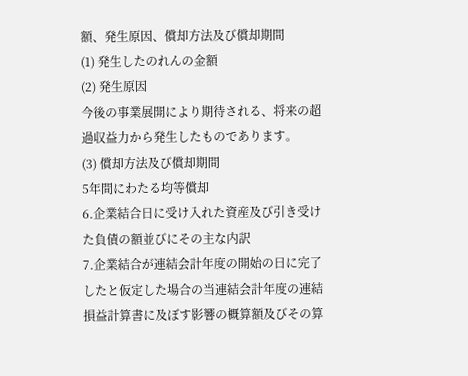額、発生原因、償却方法及び償却期間
(1) 発生したのれんの金額
(2) 発生原因
今後の事業展開により期待される、将来の超過収益力から発生したものであります。
(3) 償却方法及び償却期間
5年間にわたる均等償却
6.企業結合日に受け入れた資産及び引き受けた負債の額並びにその主な内訳
7.企業結合が連結会計年度の開始の日に完了したと仮定した場合の当連結会計年度の連結損益計算書に及ぼす影響の概算額及びその算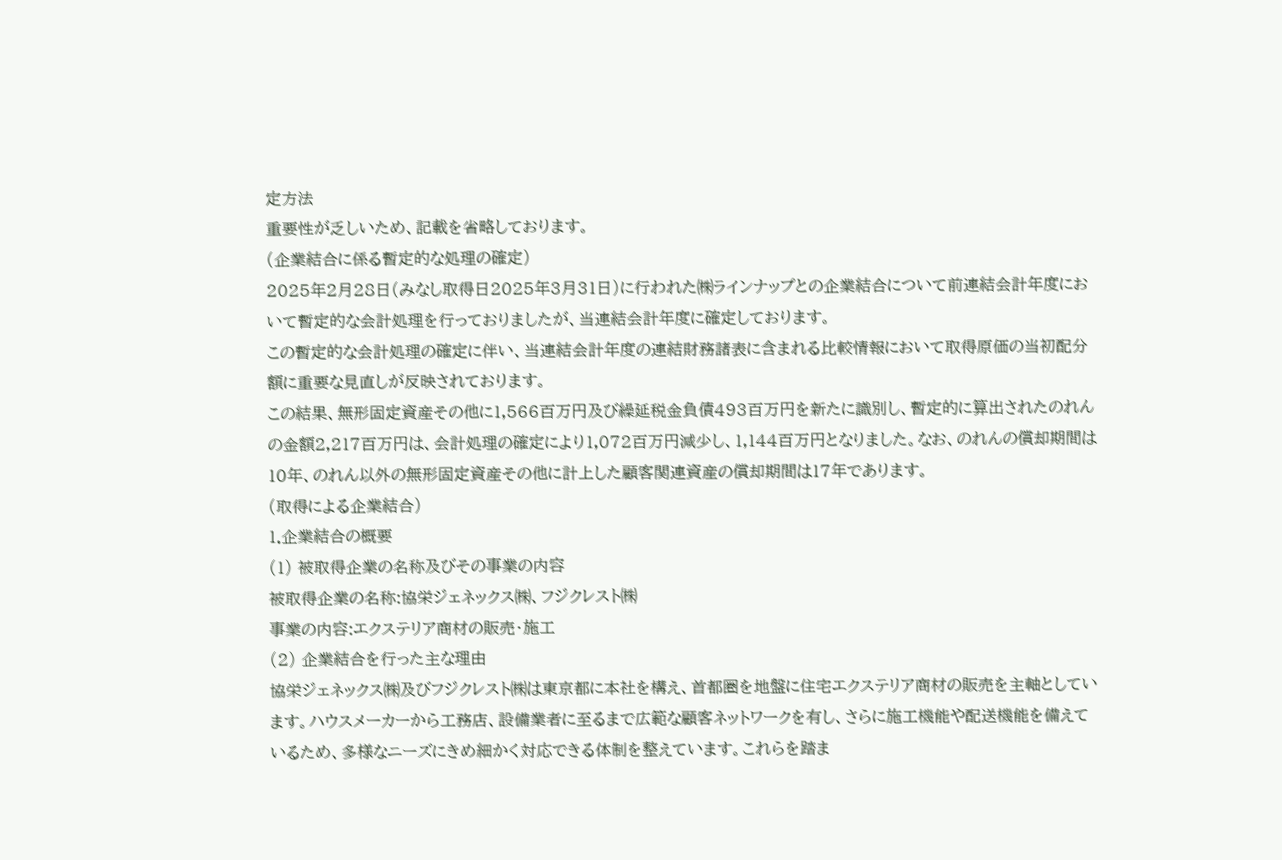定方法
重要性が乏しいため、記載を省略しております。
(企業結合に係る暫定的な処理の確定)
2025年2月28日(みなし取得日2025年3月31日)に行われた㈱ラインナップとの企業結合について前連結会計年度において暫定的な会計処理を行っておりましたが、当連結会計年度に確定しております。
この暫定的な会計処理の確定に伴い、当連結会計年度の連結財務諸表に含まれる比較情報において取得原価の当初配分額に重要な見直しが反映されております。
この結果、無形固定資産その他に1,566百万円及び繰延税金負債493百万円を新たに識別し、暫定的に算出されたのれんの金額2,217百万円は、会計処理の確定により1,072百万円減少し、1,144百万円となりました。なお、のれんの償却期間は10年、のれん以外の無形固定資産その他に計上した顧客関連資産の償却期間は17年であります。
(取得による企業結合)
1.企業結合の概要
(1) 被取得企業の名称及びその事業の内容
被取得企業の名称:協栄ジェネックス㈱、フジクレスト㈱
事業の内容:エクステリア商材の販売・施工
(2) 企業結合を行った主な理由
協栄ジェネックス㈱及びフジクレスト㈱は東京都に本社を構え、首都圏を地盤に住宅エクステリア商材の販売を主軸としています。ハウスメーカーから工務店、設備業者に至るまで広範な顧客ネットワークを有し、さらに施工機能や配送機能を備えているため、多様なニーズにきめ細かく対応できる体制を整えています。これらを踏ま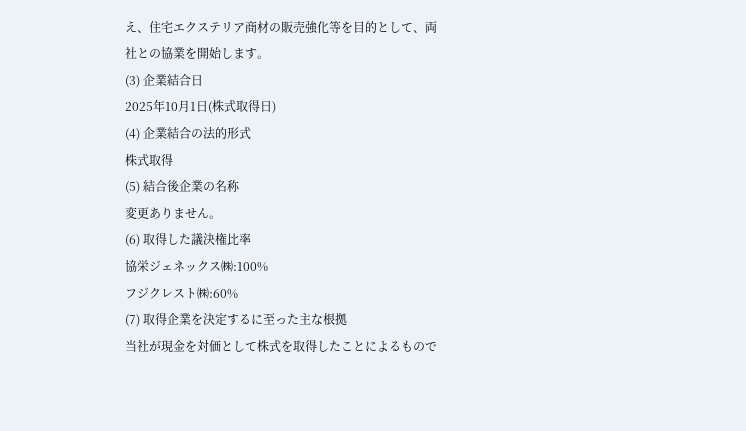え、住宅エクステリア商材の販売強化等を目的として、両社との協業を開始します。
(3) 企業結合日
2025年10月1日(株式取得日)
(4) 企業結合の法的形式
株式取得
(5) 結合後企業の名称
変更ありません。
(6) 取得した議決権比率
協栄ジェネックス㈱:100%
フジクレスト㈱:60%
(7) 取得企業を決定するに至った主な根拠
当社が現金を対価として株式を取得したことによるもので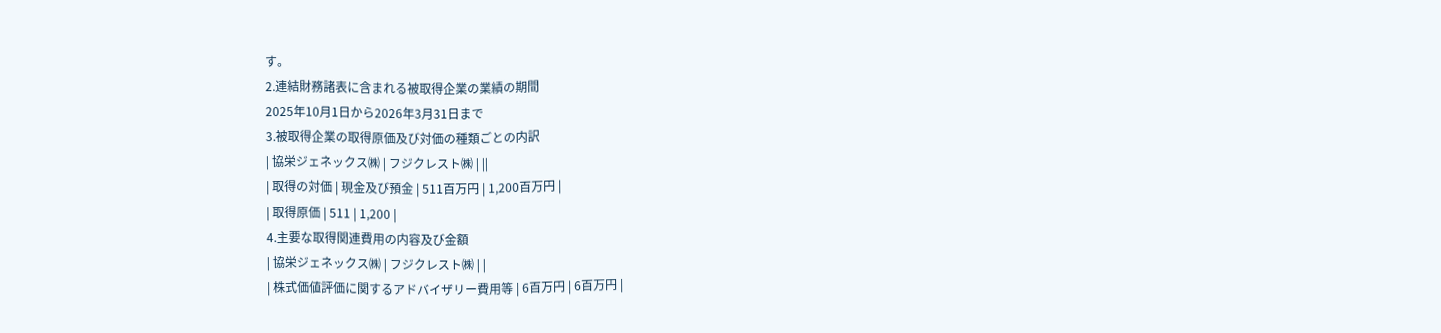す。
2.連結財務諸表に含まれる被取得企業の業績の期間
2025年10月1日から2026年3月31日まで
3.被取得企業の取得原価及び対価の種類ごとの内訳
| 協栄ジェネックス㈱ | フジクレスト㈱ | ||
| 取得の対価 | 現金及び預金 | 511百万円 | 1,200百万円 |
| 取得原価 | 511 | 1,200 |
4.主要な取得関連費用の内容及び金額
| 協栄ジェネックス㈱ | フジクレスト㈱ | |
| 株式価値評価に関するアドバイザリー費用等 | 6百万円 | 6百万円 |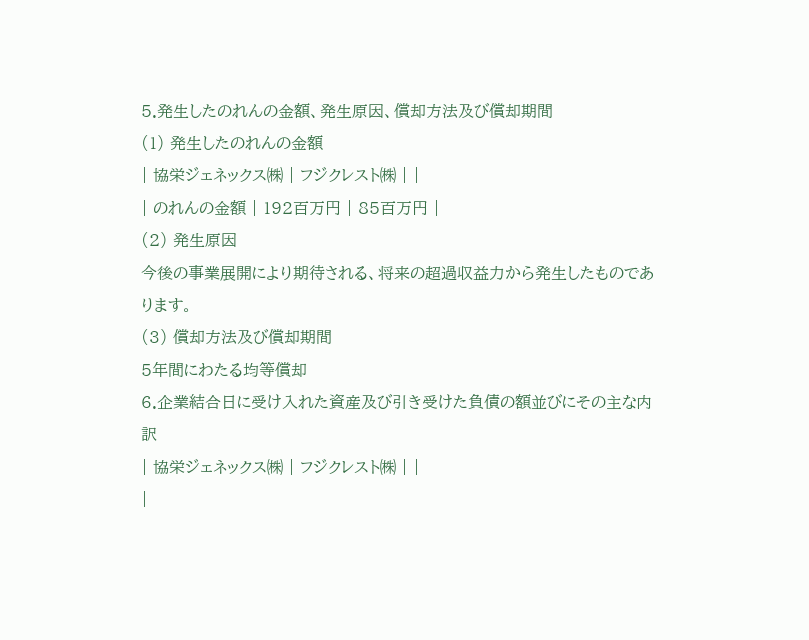5.発生したのれんの金額、発生原因、償却方法及び償却期間
(1) 発生したのれんの金額
| 協栄ジェネックス㈱ | フジクレスト㈱ | |
| のれんの金額 | 192百万円 | 85百万円 |
(2) 発生原因
今後の事業展開により期待される、将来の超過収益力から発生したものであります。
(3) 償却方法及び償却期間
5年間にわたる均等償却
6.企業結合日に受け入れた資産及び引き受けた負債の額並びにその主な内訳
| 協栄ジェネックス㈱ | フジクレスト㈱ | |
|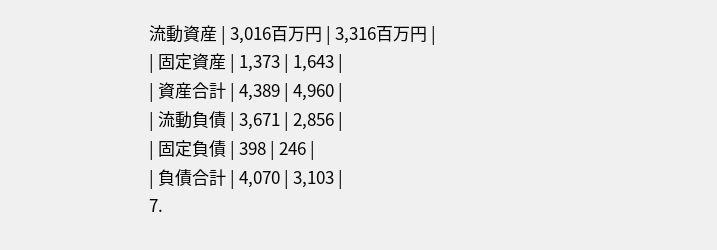流動資産 | 3,016百万円 | 3,316百万円 |
| 固定資産 | 1,373 | 1,643 |
| 資産合計 | 4,389 | 4,960 |
| 流動負債 | 3,671 | 2,856 |
| 固定負債 | 398 | 246 |
| 負債合計 | 4,070 | 3,103 |
7.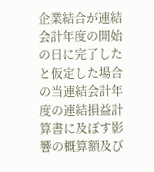企業結合が連結会計年度の開始の日に完了したと仮定した場合の当連結会計年度の連結損益計算書に及ぼす影響の概算額及び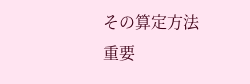その算定方法
重要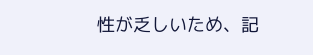性が乏しいため、記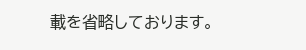載を省略しております。